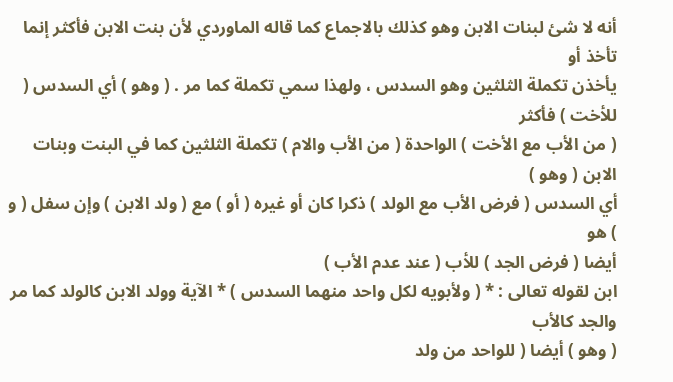أنه لا شئ لبنات الابن وهو كذلك بالاجماع كما قاله الماوردي لأن بنت الابن فأكثر إنما تأخذ أو
يأخذن تكملة الثلثين وهو السدس ، ولهذا سمي تكملة كما مر . ( وهو ) أي السدس ( للأخت ) فأكثر
( من الأب مع الأخت ) الواحدة ( من الأب والام ) تكملة الثلثين كما في البنت وبنات الابن ( وهو )
أي السدس ( فرض الأب مع الولد ) ذكرا كان أو غيره ( أو ) مع ( ولد الابن ) وإن سفل ( و ) هو
أيضا ( فرض الجد ) للأب ( عند عدم الأب )
ابن لقوله تعالى : * ( ولأبويه لكل واحد منهما السدس ) * الآية وولد الابن كالولد كما مر والجد كالأب
( وهو ) أيضا ( للواحد من ولد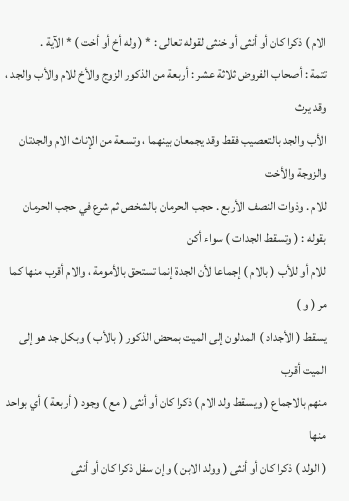الام ) ذكرا كان أو أنثى أو خنثى لقوله تعالى : * ( وله أخ أو أخت ) * الآية .
تتمة : أصحاب الفروض ثلاثة عشر : أربعة من الذكور الزوج والأخ للام والأب والجد ، وقد يرث
الأب والجد بالتعصيب فقط وقد يجمعان بينهما ، وتسعة من الإناث الام والجدتان والزوجة والأخت
للام . وذوات النصف الأربع . حجب الحرمان بالشخص ثم شرع في حجب الحرمان بقوله : ( وتسقط الجدات ) سواء أكن
للام أو للأب ( بالام ) إجماعا لأن الجدة إنما تستحق بالأمومة ، والام أقرب منها كما مر ( و )
يسقط ( الأجداد ) المدلون إلى الميت بمحض الذكور ( بالأب ) وبكل جد هو إلى الميت أقرب
منهم بالاجماع ( ويسقط ولد الام ) ذكرا كان أو أنثى ( مع ) وجود ( أربعة ) أي بواحد منها
( الولد ) ذكرا كان أو أنثى ( وولد الابن ) وإن سفل ذكرا كان أو أنثى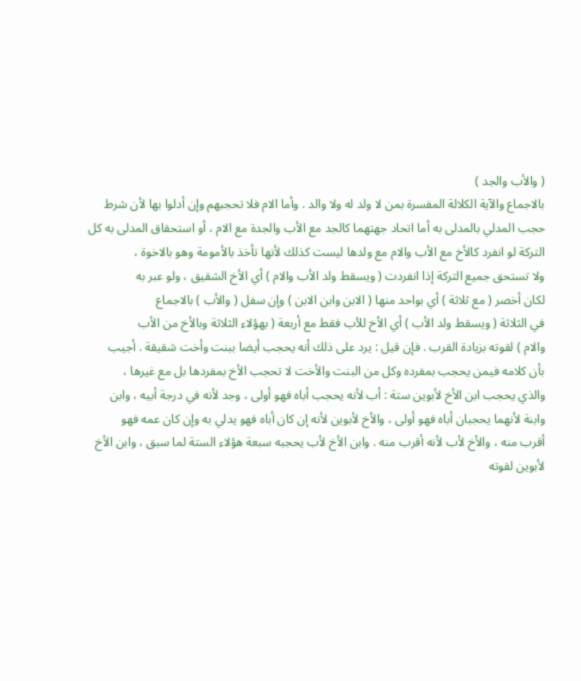( والأب والجد )
بالاجماع والآية الكلالة المفسرة بمن لا ولد له ولا والد . وأما الام فلا تحجبهم وإن أدلوا بها لأن شرط
حجب المدلي بالمدلى به أما اتحاد جهتهما كالجد مع الأب والجدة مع الام ، أو استحقاق المدلى به كل
التركة لو انفرد كالأخ مع الأب والام مع ولدها ليست كذلك لأنها تأخذ بالأمومة وهو بالاخوة ،
ولا تستحق جميع التركة إذا انفردت ( ويسقط ولد الأب والام ) أي الأخ الشقيق ، ولو عبر به
لكان أخصر ( مع ثلاثة ) أي بواحد منها ( الابن وابن الابن ) وإن سفل ( والأب ) بالاجماع
في الثلاثة ( ويسقط ولد الأب ) أي الأخ للأب فقط مع أربعة ( بهؤلاء الثلاثة وبالأخ من الأب
والام ) لقوته بزيادة القرب . فإن قيل : يرد على ذلك أنه يحجب أيضا ببنت وأخت شقيقة . أجيب
بأن كلامه فيمن يحجب بمفرده وكل من البنت والأخت لا تحجب الأخ بمفردها بل مع غيرها ،
والذي يحجب ابن الأخ لأبوين ستة : أب لأنه يحجب أباه فهو أولى ، وجد لأنه في درجة أبيه ، وابن
وابنة لأنهما يحجبان أباه فهو أولى ، والأخ لأبوين لأنه إن كان أباه فهو يدلي به وإن كان عمه فهو
أقرب منه ، والأخ لأب لأنه أقرب منه . وابن الأخ لأب يحجبه سبعة هؤلاء الستة لما سبق ، وابن الأخ
لأبوين لقوته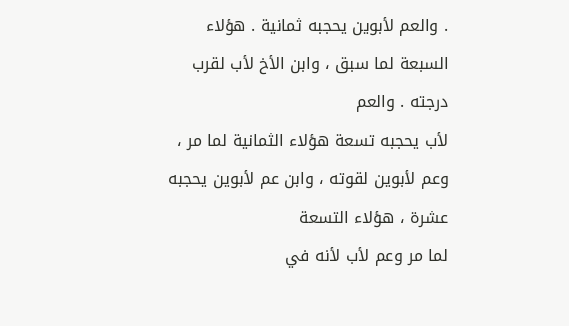. والعم لأبوين يحجبه ثمانية . هؤلاء السبعة لما سبق ، وابن الأخ لأب لقرب درجته . والعم
لأب يحجبه تسعة هؤلاء الثمانية لما مر ، وعم لأبوين لقوته ، وابن عم لأبوين يحجبه عشرة ، هؤلاء التسعة
لما مر وعم لأب لأنه في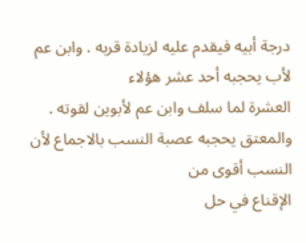درجة أبيه فيقدم عليه لزيادة قربه . وابن عم لأب يحجبه أحد عشر هؤلاء
العشرة لما سلف وابن عم لأبوين لقوته . والمعتق يحجبه عصبة النسب بالاجماع لأن النسب أقوى من
الإقناع في حل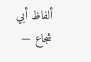ألفاظ أبي شجاع —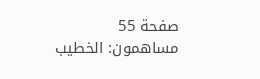صفحة 55
مساهمون: الخطيب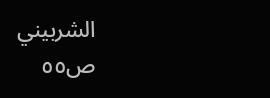الشربيني
ص٥٥